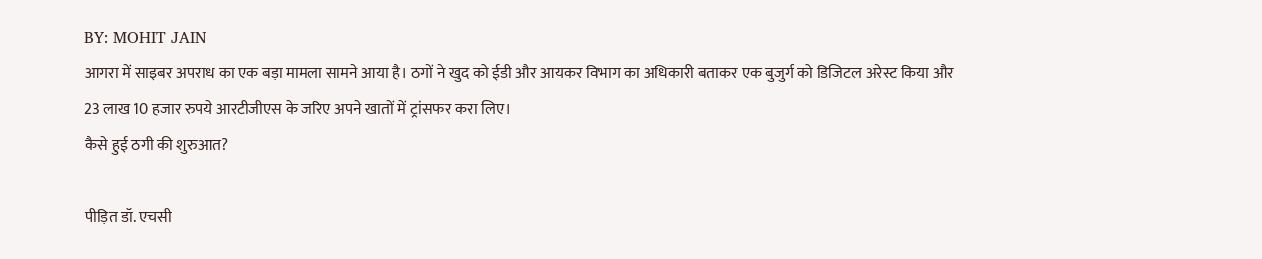BY: MOHIT JAIN
आगरा में साइबर अपराध का एक बड़ा मामला सामने आया है। ठगों ने खुद को ईडी और आयकर विभाग का अधिकारी बताकर एक बुजुर्ग को डिजिटल अरेस्ट किया और 23 लाख 10 हजार रुपये आरटीजीएस के जरिए अपने खातों में ट्रांसफर करा लिए।
कैसे हुई ठगी की शुरुआत?

पीड़ित डॉ. एचसी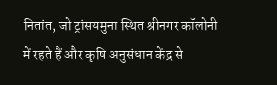नितांत, जो ट्रांसयमुना स्थित श्रीनगर कॉलोनी में रहते हैं और कृषि अनुसंधान केंद्र से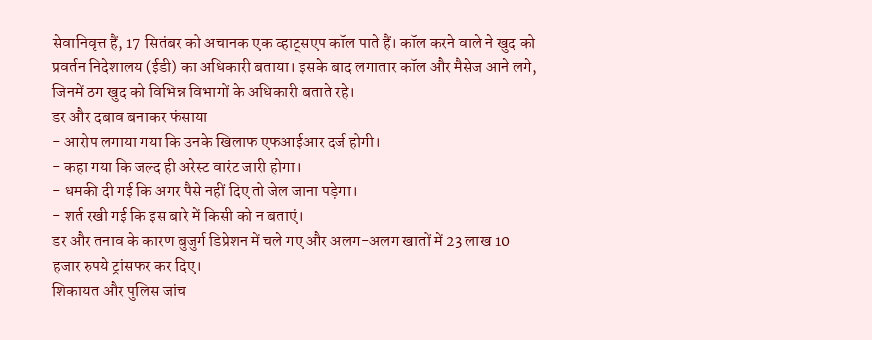सेवानिवृत्त हैं, 17 सितंबर को अचानक एक व्हाट्सएप कॉल पाते हैं। कॉल करने वाले ने खुद को प्रवर्तन निदेशालय (ईडी) का अधिकारी बताया। इसके बाद लगातार कॉल और मैसेज आने लगे, जिनमें ठग खुद को विभिन्न विभागों के अधिकारी बताते रहे।
डर और दबाव बनाकर फंसाया
- आरोप लगाया गया कि उनके खिलाफ एफआईआर दर्ज होगी।
- कहा गया कि जल्द ही अरेस्ट वारंट जारी होगा।
- धमकी दी गई कि अगर पैसे नहीं दिए तो जेल जाना पड़ेगा।
- शर्त रखी गई कि इस बारे में किसी को न बताएं।
डर और तनाव के कारण बुजुर्ग डिप्रेशन में चले गए और अलग-अलग खातों में 23 लाख 10 हजार रुपये ट्रांसफर कर दिए।
शिकायत और पुलिस जांच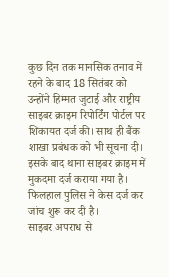कुछ दिन तक मानसिक तनाव में रहने के बाद 18 सितंबर को उन्होंने हिम्मत जुटाई और राष्ट्रीय साइबर क्राइम रिपोर्टिंग पोर्टल पर शिकायत दर्ज की। साथ ही बैंक शाखा प्रबंधक को भी सूचना दी। इसके बाद थाना साइबर क्राइम में मुकदमा दर्ज कराया गया है। फिलहाल पुलिस ने केस दर्ज कर जांच शुरू कर दी है।
साइबर अपराध से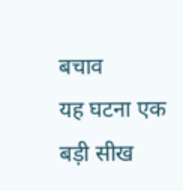बचाव
यह घटना एक बड़ी सीख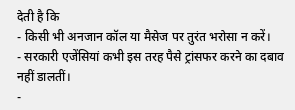देती है कि
- किसी भी अनजान कॉल या मैसेज पर तुरंत भरोसा न करें।
- सरकारी एजेंसियां कभी इस तरह पैसे ट्रांसफर करने का दबाव नहीं डालतीं।
-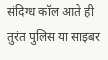संदिग्ध कॉल आते ही तुरंत पुलिस या साइबर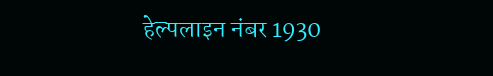हेल्पलाइन नंबर 1930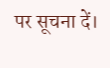पर सूचना दें।